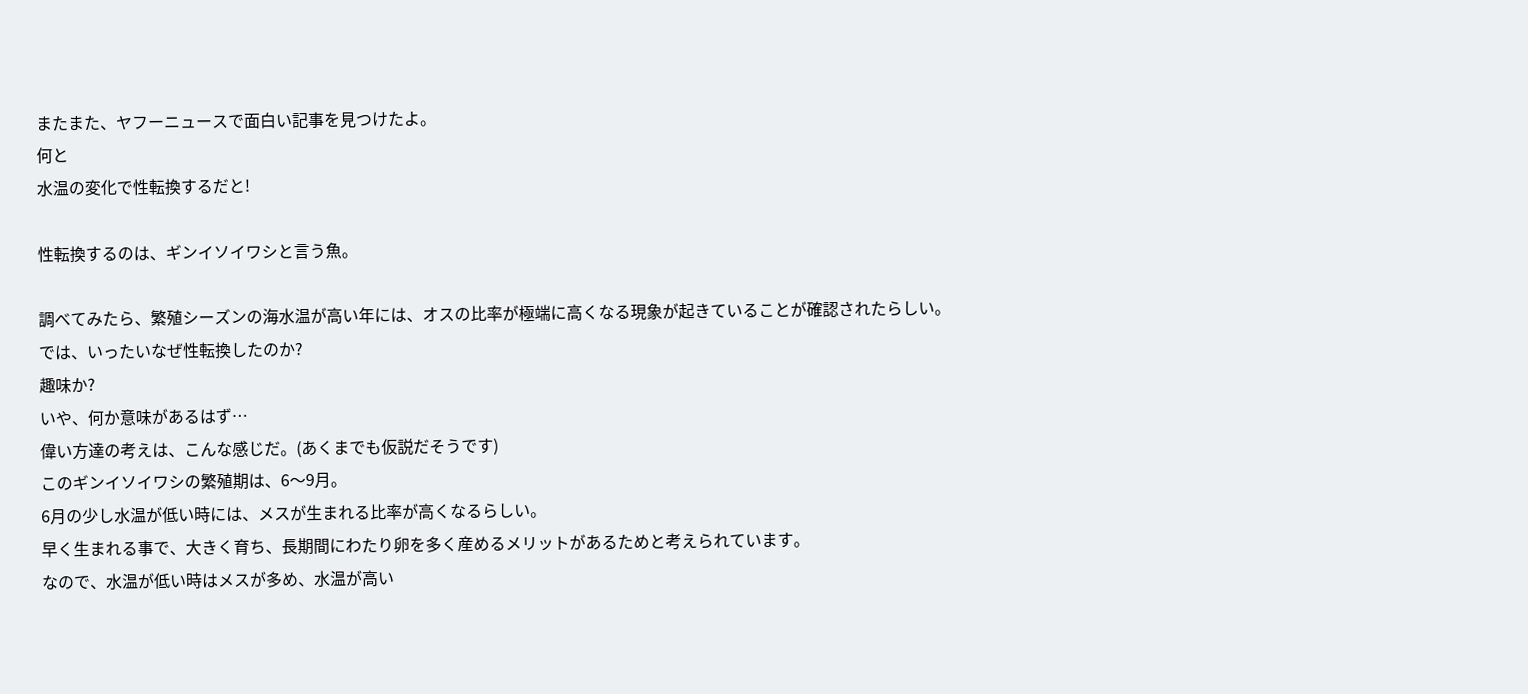またまた、ヤフーニュースで面白い記事を見つけたよ。
何と
水温の変化で性転換するだと!

性転換するのは、ギンイソイワシと言う魚。

調べてみたら、繁殖シーズンの海水温が高い年には、オスの比率が極端に高くなる現象が起きていることが確認されたらしい。
では、いったいなぜ性転換したのか?
趣味か?
いや、何か意味があるはず…
偉い方達の考えは、こんな感じだ。(あくまでも仮説だそうです)
このギンイソイワシの繁殖期は、6〜9月。
6月の少し水温が低い時には、メスが生まれる比率が高くなるらしい。
早く生まれる事で、大きく育ち、長期間にわたり卵を多く産めるメリットがあるためと考えられています。
なので、水温が低い時はメスが多め、水温が高い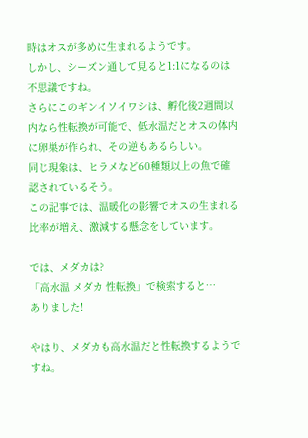時はオスが多めに生まれるようです。
しかし、シーズン通して見ると1:1になるのは不思議ですね。
さらにこのギンイソイワシは、孵化後2週間以内なら性転換が可能で、低水温だとオスの体内に卵巣が作られ、その逆もあるらしい。
同じ現象は、ヒラメなど60種類以上の魚で確認されているそう。
この記事では、温暖化の影響でオスの生まれる比率が増え、激減する懸念をしています。

では、メダカは?
「高水温 メダカ 性転換」で検索すると…
ありました!

やはり、メダカも高水温だと性転換するようですね。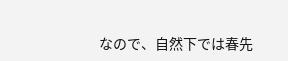なので、自然下では春先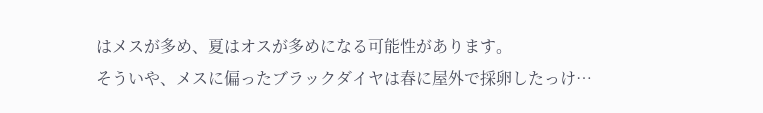はメスが多め、夏はオスが多めになる可能性があります。
そういや、メスに偏ったブラックダイヤは春に屋外で採卵したっけ…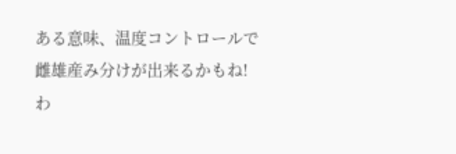ある意味、温度コントロールで雌雄産み分けが出来るかもね!
わ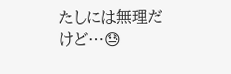たしには無理だけど…😓